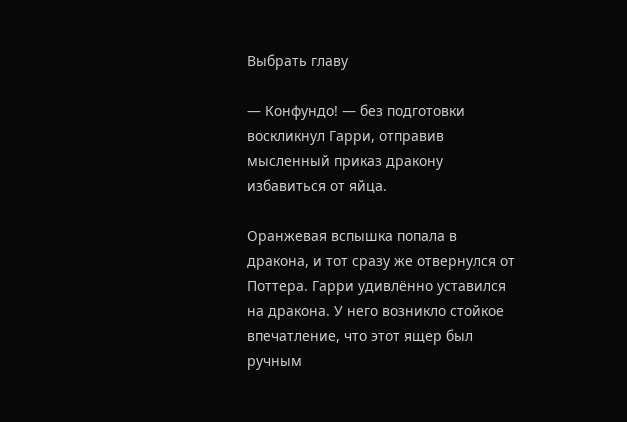Выбрать главу

— Конфундо! — без подготовки воскликнул Гарри, отправив мысленный приказ дракону избавиться от яйца.

Оранжевая вспышка попала в дракона, и тот сразу же отвернулся от Поттера. Гарри удивлённо уставился на дракона. У него возникло стойкое впечатление, что этот ящер был ручным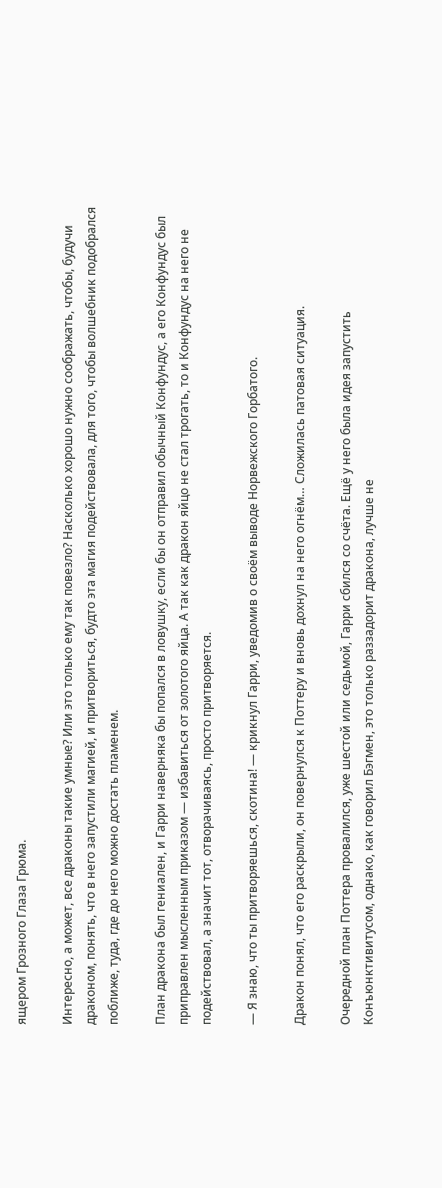ящером Грозного Глаза Грюма.

Интересно, а может, все драконы такие умные? Или это только ему так повезло? Насколько хорошо нужно соображать, чтобы, будучи драконом, понять, что в него запустили магией, и притвориться, будто эта магия подействовала, для того, чтобы волшебник подобрался поближе, туда, где до него можно достать пламенем.

План дракона был гениален, и Гарри наверняка бы попался в ловушку, если бы он отправил обычный Конфундус, а его Конфундус был приправлен мысленным приказом — избавиться от золотого яйца. А так как дракон яйцо не стал трогать, то и Конфундус на него не подействовал, а значит тот, отворачиваясь, просто притворяется.

— Я знаю, что ты притворяешься, скотина! — крикнул Гарри, уведомив о своём выводе Норвежского Горбатого.

Дракон понял, что его раскрыли, он повернулся к Поттеру и вновь дохнул на него огнём… Сложилась патовая ситуация.

Очередной план Поттера провалился, уже шестой или седьмой, Гарри сбился со счёта. Ещё у него была идея запустить Конъюнктивитусом, однако, как говорил Бэгмен, это только раззадорит дракона, лучше не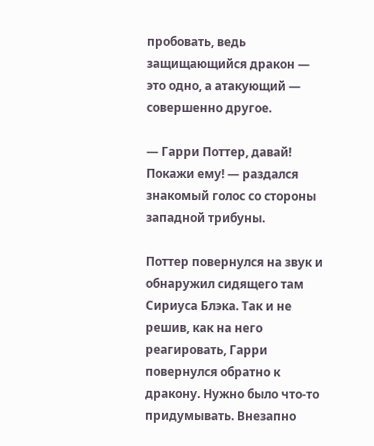пробовать, ведь защищающийся дракон — это одно, а атакующий — совершенно другое.

— Гарри Поттер, давай! Покажи ему! — раздался знакомый голос со стороны западной трибуны.

Поттер повернулся на звук и обнаружил сидящего там Сириуса Блэка. Так и не решив, как на него реагировать, Гарри повернулся обратно к дракону. Нужно было что-то придумывать. Внезапно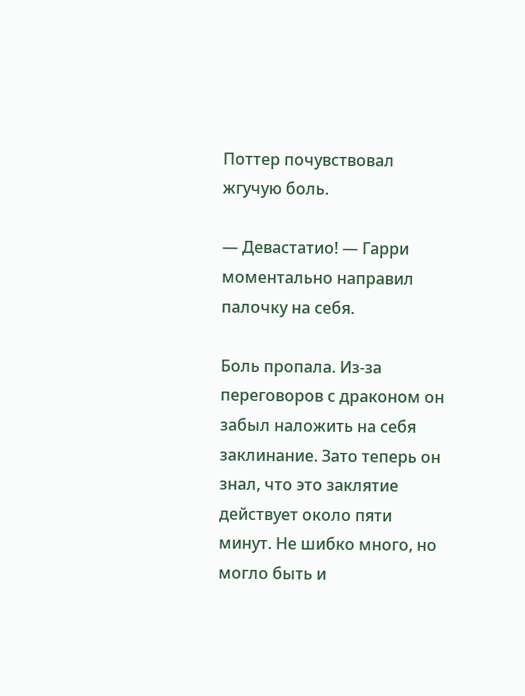Поттер почувствовал жгучую боль.

— Девастатио! — Гарри моментально направил палочку на себя.

Боль пропала. Из-за переговоров с драконом он забыл наложить на себя заклинание. Зато теперь он знал, что это заклятие действует около пяти минут. Не шибко много, но могло быть и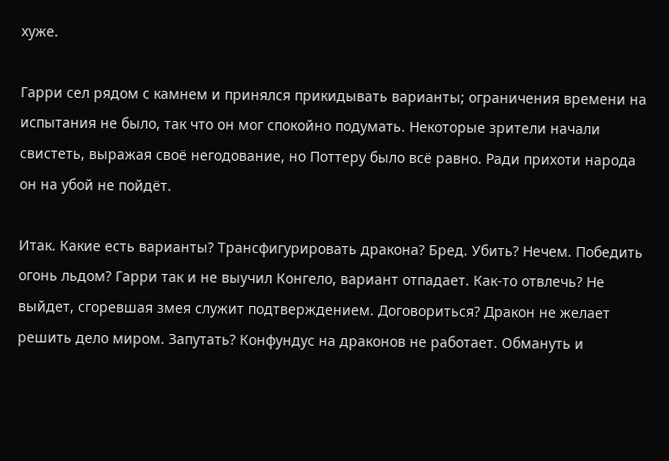хуже.

Гарри сел рядом с камнем и принялся прикидывать варианты; ограничения времени на испытания не было, так что он мог спокойно подумать. Некоторые зрители начали свистеть, выражая своё негодование, но Поттеру было всё равно. Ради прихоти народа он на убой не пойдёт.

Итак. Какие есть варианты? Трансфигурировать дракона? Бред. Убить? Нечем. Победить огонь льдом? Гарри так и не выучил Конгело, вариант отпадает. Как-то отвлечь? Не выйдет, сгоревшая змея служит подтверждением. Договориться? Дракон не желает решить дело миром. Запутать? Конфундус на драконов не работает. Обмануть и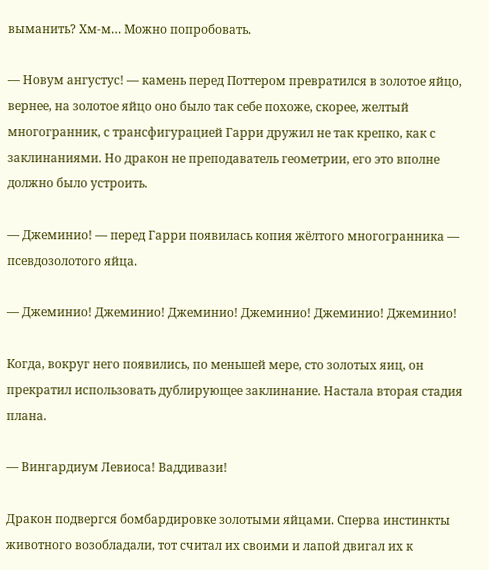выманить? Хм-м… Можно попробовать.

— Новум ангустус! — камень перед Поттером превратился в золотое яйцо, вернее, на золотое яйцо оно было так себе похоже, скорее, желтый многогранник, с трансфигурацией Гарри дружил не так крепко, как с заклинаниями. Но дракон не преподаватель геометрии, его это вполне должно было устроить.

— Джеминио! — перед Гарри появилась копия жёлтого многогранника — псевдозолотого яйца.

— Джеминио! Джеминио! Джеминио! Джеминио! Джеминио! Джеминио!

Когда, вокруг него появились, по меньшей мере, сто золотых яиц, он прекратил использовать дублирующее заклинание. Настала вторая стадия плана.

— Вингардиум Левиоса! Ваддивази!

Дракон подвергся бомбардировке золотыми яйцами. Сперва инстинкты животного возобладали, тот считал их своими и лапой двигал их к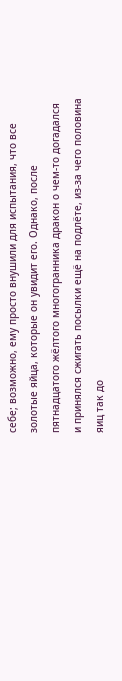себе; возможно, ему просто внушили для испытания, что все золотые яйца, которые он увидит его. Однако, после пятнадцатого жёлтого многогранника дракон о чем-то догадался и принялся сжигать посылки ещё на подлёте, из-за чего половина яиц так до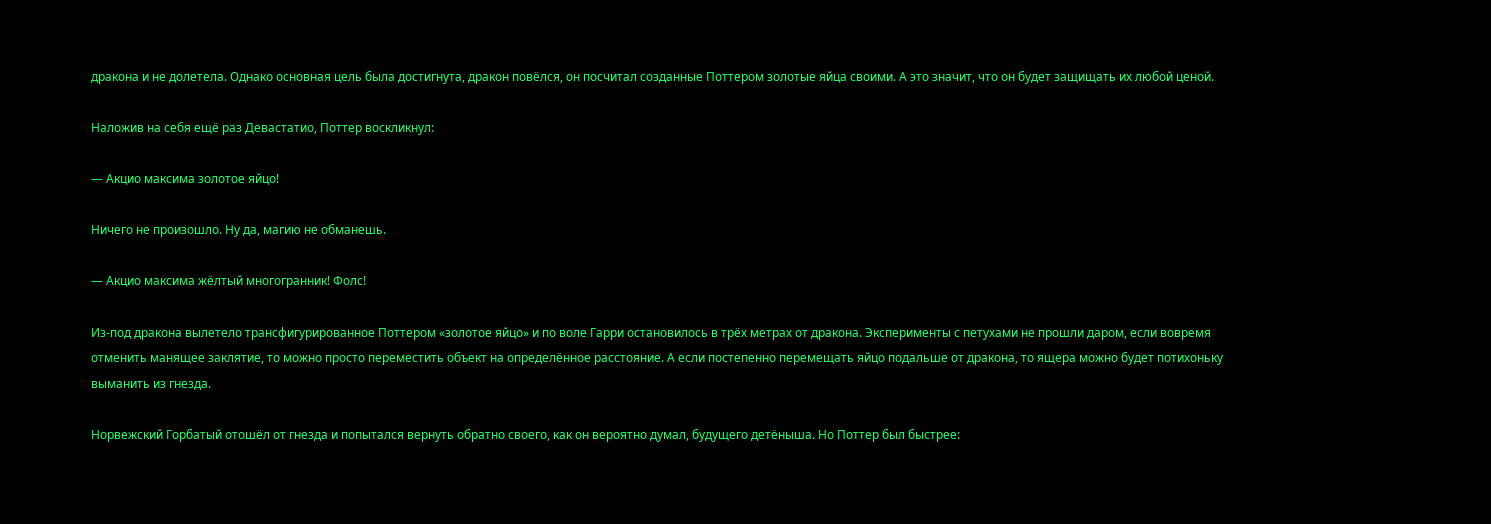дракона и не долетела. Однако основная цель была достигнута, дракон повёлся, он посчитал созданные Поттером золотые яйца своими. А это значит, что он будет защищать их любой ценой.

Наложив на себя ещё раз Девастатио, Поттер воскликнул:

— Акцио максима золотое яйцо!

Ничего не произошло. Ну да, магию не обманешь.

— Акцио максима жёлтый многогранник! Фолс!

Из-под дракона вылетело трансфигурированное Поттером «золотое яйцо» и по воле Гарри остановилось в трёх метрах от дракона. Эксперименты с петухами не прошли даром, если вовремя отменить манящее заклятие, то можно просто переместить объект на определённое расстояние. А если постепенно перемещать яйцо подальше от дракона, то ящера можно будет потихоньку выманить из гнезда.

Норвежский Горбатый отошёл от гнезда и попытался вернуть обратно своего, как он вероятно думал, будущего детёныша. Но Поттер был быстрее: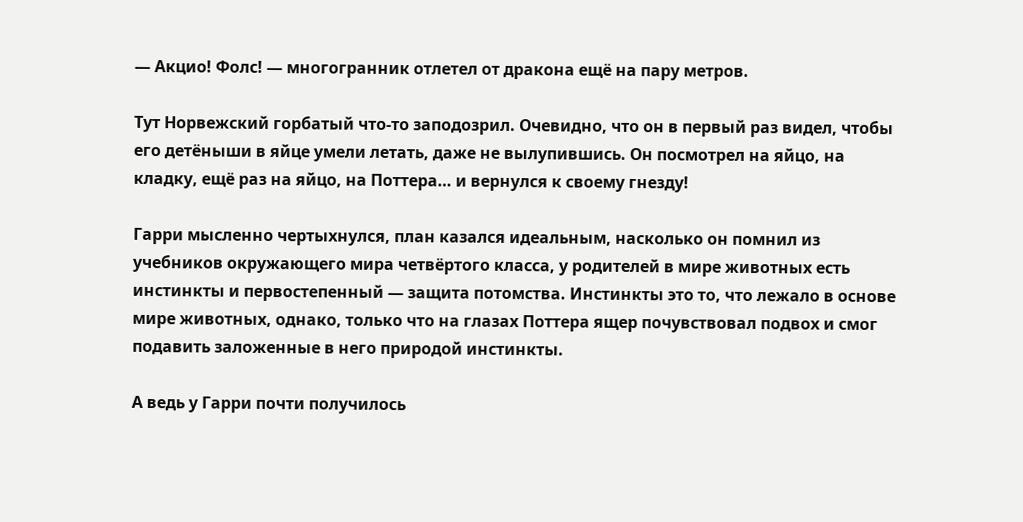— Акцио! Фолс! — многогранник отлетел от дракона ещё на пару метров.

Тут Норвежский горбатый что-то заподозрил. Очевидно, что он в первый раз видел, чтобы его детёныши в яйце умели летать, даже не вылупившись. Он посмотрел на яйцо, на кладку, ещё раз на яйцо, на Поттера… и вернулся к своему гнезду!

Гарри мысленно чертыхнулся, план казался идеальным, насколько он помнил из учебников окружающего мира четвёртого класса, у родителей в мире животных есть инстинкты и первостепенный — защита потомства. Инстинкты это то, что лежало в основе мире животных, однако, только что на глазах Поттера ящер почувствовал подвох и смог подавить заложенные в него природой инстинкты.

А ведь у Гарри почти получилось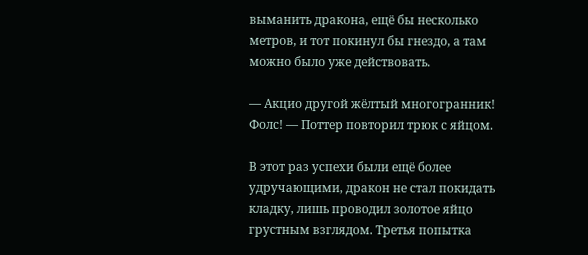выманить дракона, ещё бы несколько метров, и тот покинул бы гнездо, а там можно было уже действовать.

— Акцио другой жёлтый многогранник! Фолс! — Поттер повторил трюк с яйцом.

В этот раз успехи были ещё более удручающими, дракон не стал покидать кладку, лишь проводил золотое яйцо грустным взглядом. Третья попытка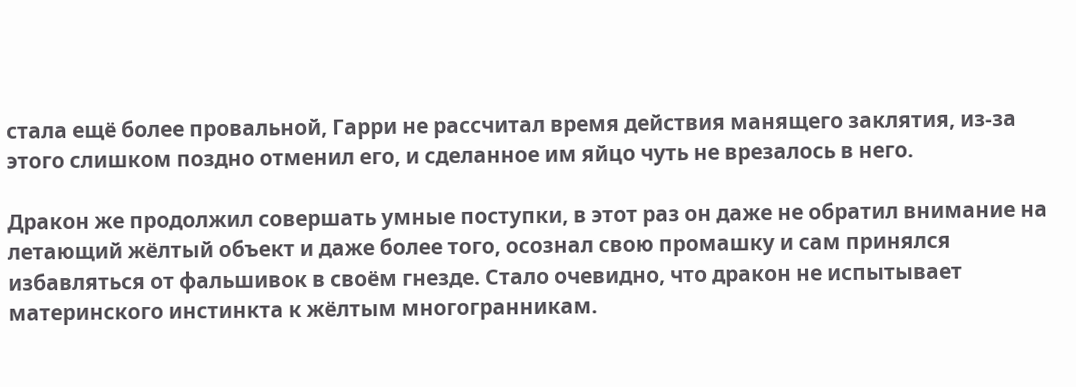стала ещё более провальной, Гарри не рассчитал время действия манящего заклятия, из-за этого слишком поздно отменил его, и сделанное им яйцо чуть не врезалось в него.

Дракон же продолжил совершать умные поступки, в этот раз он даже не обратил внимание на летающий жёлтый объект и даже более того, осознал свою промашку и сам принялся избавляться от фальшивок в своём гнезде. Стало очевидно, что дракон не испытывает материнского инстинкта к жёлтым многогранникам.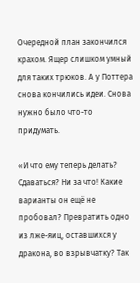Очередной план закончился крахом. Ящер слишком умный для таких трюков. А у Поттера снова кончились идеи. Снова нужно было что-то придумать.

«И что ему теперь делать? Сдаваться? Ни за что! Какие варианты он ещё не пробовал? Превратить одно из лже-яиц, оставшихся у дракона, во взрывчатку? Так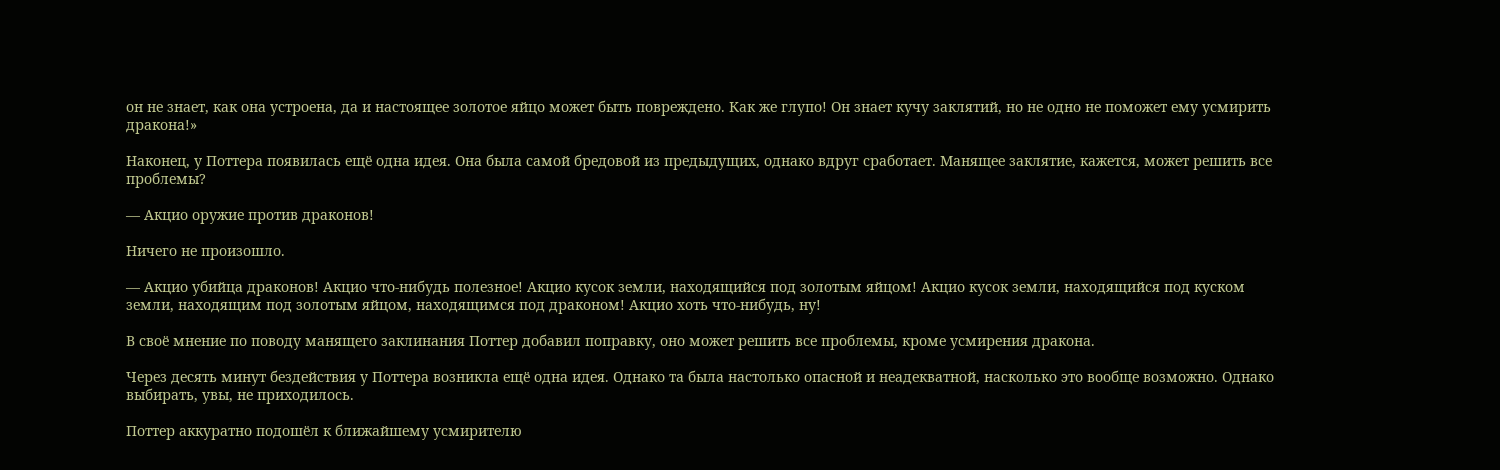он не знает, как она устроена, да и настоящее золотое яйцо может быть повреждено. Как же глупо! Он знает кучу заклятий, но не одно не поможет ему усмирить дракона!»

Наконец, у Поттера появилась ещё одна идея. Она была самой бредовой из предыдущих, однако вдруг сработает. Манящее заклятие, кажется, может решить все проблемы?

— Акцио оружие против драконов!

Ничего не произошло.

— Акцио убийца драконов! Акцио что-нибудь полезное! Акцио кусок земли, находящийся под золотым яйцом! Акцио кусок земли, находящийся под куском земли, находящим под золотым яйцом, находящимся под драконом! Акцио хоть что-нибудь, ну!

В своё мнение по поводу манящего заклинания Поттер добавил поправку, оно может решить все проблемы, кроме усмирения дракона.

Через десять минут бездействия у Поттера возникла ещё одна идея. Однако та была настолько опасной и неадекватной, насколько это вообще возможно. Однако выбирать, увы, не приходилось.

Поттер аккуратно подошёл к ближайшему усмирителю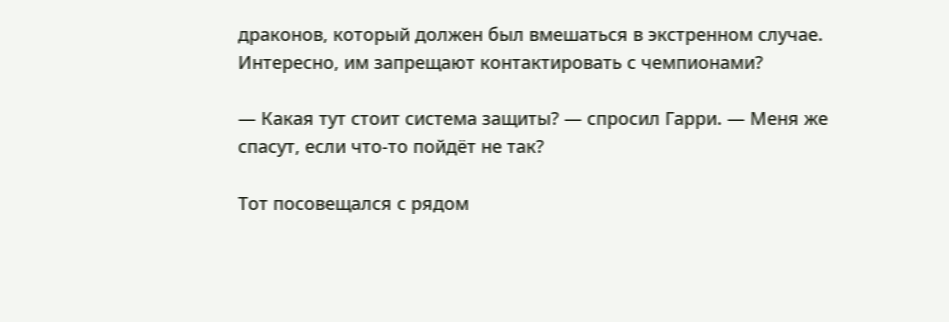драконов, который должен был вмешаться в экстренном случае. Интересно, им запрещают контактировать с чемпионами?

— Какая тут стоит система защиты? — спросил Гарри. — Меня же спасут, если что-то пойдёт не так?

Тот посовещался с рядом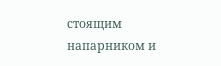стоящим напарником и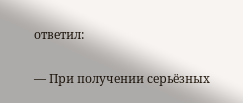ответил:

— При получении серьёзных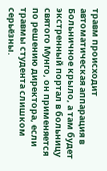травм происходит автоматическая аппарация в Больничное крыло, а там будет экстренный портал в больницу святого Мунго, он применяется по решению директора, если травмы студента слишком серьёзны.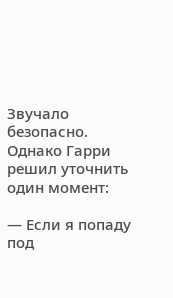Звучало безопасно. Однако Гарри решил уточнить один момент:

— Если я попаду под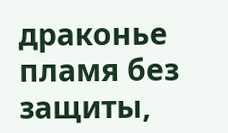драконье пламя без защиты,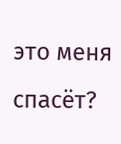это меня спасёт?